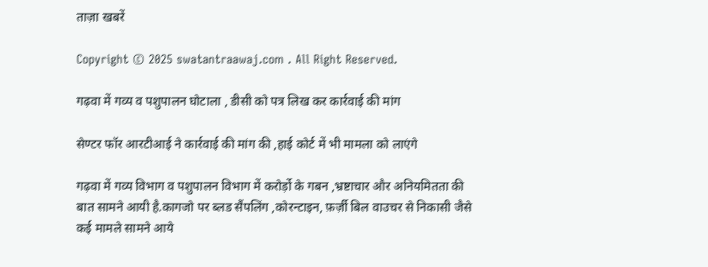ताज़ा खबरें

Copyright © 2025 swatantraawaj.com . All Right Reserved.

गढ़वा में गव्य व पशुपालन घोटाला , डीसी को पत्र लिख कर कार्रवाई की मांग

सेण्टर फॉर आरटीआई ने कार्रवाई की मांग की ,हाई कोर्ट में भी मामला को लाएंगे

गढ़वा में गव्य विभाग व पशुपालन विभाग में करोर्ड़ो के गबन ,भ्रष्टाचार और अनियमितता की बात सामने आयी है.कागजो पर ब्लड सैंपलिंग ,कोरन्टाइन, फ़र्ज़ी बिल वाउचर से निकासी जैसे कई मामले सामने आये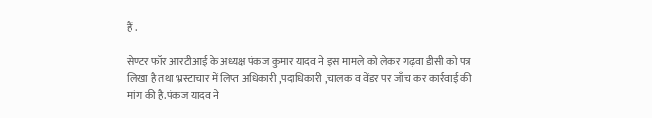हैं .

सेण्टर फॉर आरटीआई के अध्यक्ष पंकज कुमार यादव ने इस मामले को लेकर गढ़वा डीसी को पत्र लिखा है तथा भ्रस्टाचार में लिप्त अधिकारी ,पदाधिकारी ,चालक व वेंडर पर जाँच कर कार्रवाई की मांग की है.पंकज यादव ने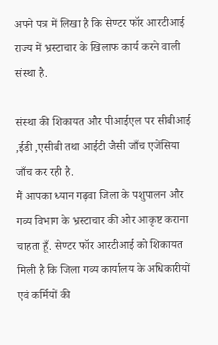अपने पत्र में लिखा है कि सेण्टर फॉर आरटीआई राज्य में भ्रस्टाचार के खिलाफ कार्य करने वाली संस्था है.

संस्था की शिकायत और पीआईएल पर सीबीआई ,ईडी ,एसीबी तथा आईटी जैसी जाँच एजेंसिया जाँच कर रही है.
मैं आपका ध्यान गढ़वा जिला के पशुपालन और गव्य विभाग के भ्रस्टाचार की ओर आकृष्ट कराना चाहता हूँ. सेण्टर फॉर आरटीआई को शिकायत मिली है कि जिला गव्य कार्यालय के अधिकारीयों एवं कर्मियों की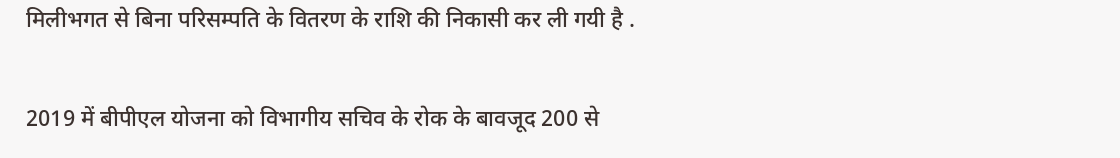मिलीभगत से बिना परिसम्पति के वितरण के राशि की निकासी कर ली गयी है .

2019 में बीपीएल योजना को विभागीय सचिव के रोक के बावजूद 200 से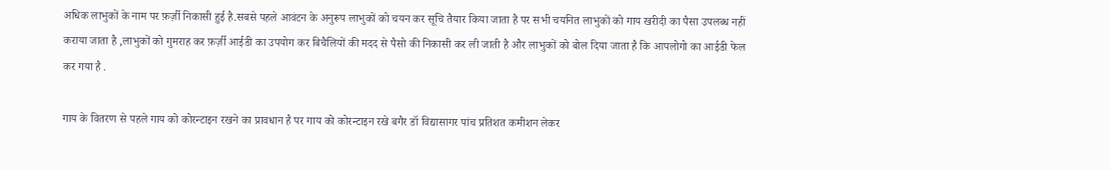अधिक लाभुकों के नाम पर फ़र्ज़ी निकासी हुई है.सबसे पहले आवंटन के अनुरूप लाभुकों को चयन कर सूचि तैयार किया जाता है पर सभी चयनित लाभुकों को गाय खरीदी का पैसा उपलब्ध नहीं कराया जाता है ,लाभुकों को गुमराह कर फ़र्ज़ी आईडी का उपयोग कर बिचैलियों की मदद से पैसो की निकासी कर ली जाती है और लाभुकों को बोल दिया जाता है कि आपलोगो का आईडी फेल कर गया है .

गाय के वितरण से पहले गाय को कोरन्टाइन रखने का प्रावधान है पर गाय को कोरन्टाइन रखे बगैर डॉ विद्यासागर पांच प्रतिशत कमीशन लेकर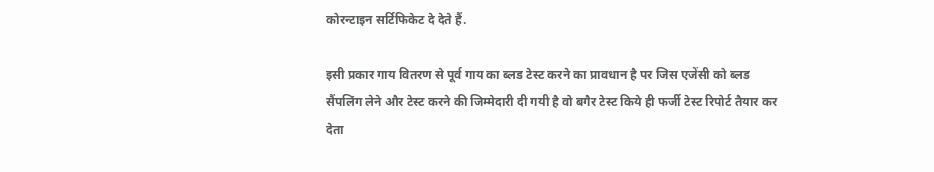कोरन्टाइन सर्टिफिकेट दे देते हैं.

इसी प्रकार गाय वितरण से पूर्व गाय का ब्लड टेस्ट करने का प्रावधान है पर जिस एजेंसी को ब्लड सैंपलिंग लेने और टेस्ट करने की जिम्मेदारी दी गयी है वो बगैर टेस्ट किये ही फर्जी टेस्ट रिपोर्ट तैयार कर देता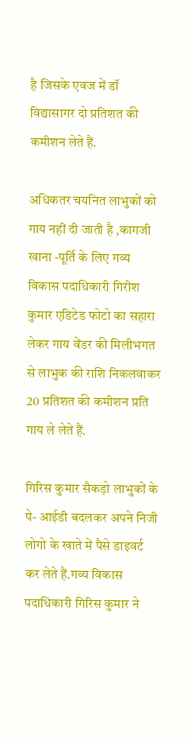है जिसके एवज में डॉ विद्यासागर दो प्रतिशत की कमीशन लेते हैं.

अधिकतर चयनित लाभुकों को गाय नहीं दी जाती है ,कागजी खाना -पूर्ति के लिए गव्य विकास पदाधिकारी गिरीश कुमार एडिटेड फोटो का सहारा लेकर गाय वेंडर की मिलीभगत से लाभुक की राशि निकलवाकर 20 प्रतिशत की कमीशन प्रति गाय ले लेते हैं.

गिरिस कुमार सैकड़ो लाभुकों के पे- आईडी बदलकर अपने निजी लोगो के खाते में पैसे डाइवर्ट कर लेते हैं.गव्य विकास पदाधिकारी गिरिस कुमार ने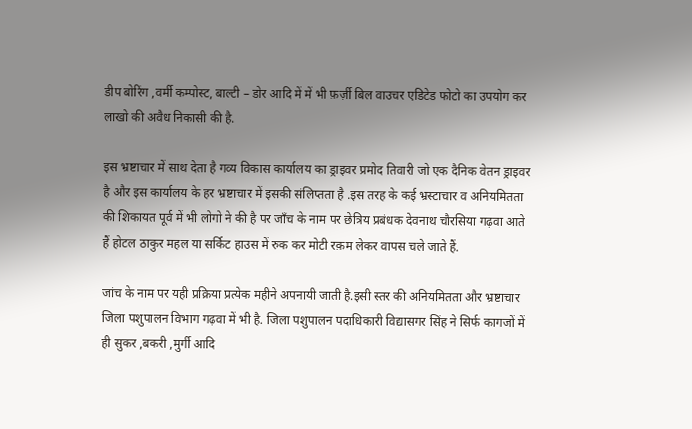डीप बोरिंग ,वर्मी कम्पोस्ट, बाल्टी – डोर आदि में में भी फ़र्ज़ी बिल वाउचर एडिटेड फोटो का उपयोग कर लाखो की अवैध निकासी की है.

इस भ्रष्टाचार में साथ देता है गव्य विकास कार्यालय का ड्राइवर प्रमोद तिवारी जो एक दैनिक वेतन ड्राइवर है और इस कार्यालय के हर भ्रष्टाचार में इसकी संलिप्तता है .इस तरह के कई भ्रस्टाचार व अनियमितता की शिकायत पूर्व में भी लोगो ने की है पर जाँच के नाम पर छेत्रिय प्रबंधक देवनाथ चौरसिया गढ़वा आते हैं होटल ठाकुर महल या सर्किट हाउस में रुक कर मोटी रक़म लेकर वापस चले जाते हैं.

जांच के नाम पर यही प्रक्रिया प्रत्येक महीने अपनायी जाती है.इसी स्तर की अनियमितता और भ्रष्टाचार जिला पशुपालन विभाग गढ़वा में भी है. जिला पशुपालन पदाधिकारी विद्यासगर सिंह ने सिर्फ कागजों में ही सुकर ,बकरी ,मुर्गी आदि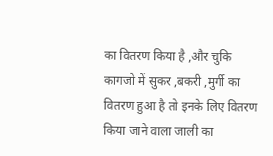का वितरण किया है ,और चुकि कागजो में सुकर ,बकरी ,मुर्गी का वितरण हुआ है तो इनके लिए वितरण किया जाने वाला जाली का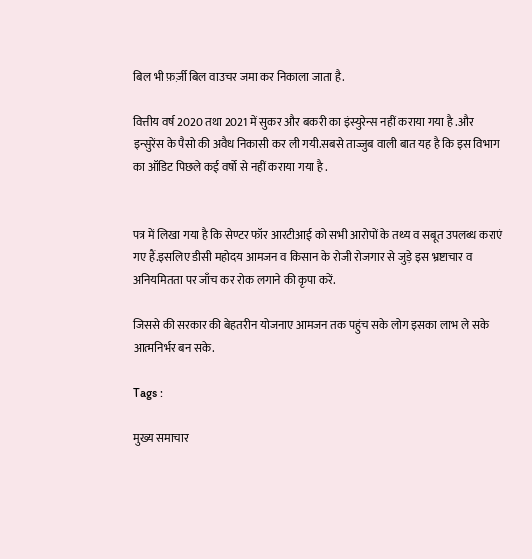बिल भी फ़र्ज़ी बिल वाउचर जमा कर निकाला जाता है.

वित्तीय वर्ष 2020 तथा 2021 में सुकर और बकरी का इंस्युरेन्स नहीं कराया गया है .और इन्सुरेंस के पैसो की अवैध निकासी कर ली गयी.सबसे ताज्जुब वाली बात यह है कि इस विभाग का ऑडिट पिछले कई वर्षो से नहीं कराया गया है .


पत्र में लिखा गया है कि सेण्टर फॉर आरटीआई को सभी आरोपों के तथ्य व सबूत उपलब्ध कराएं गए हैं.इसलिए डीसी महोदय आमजन व किसान के रोजी रोजगार से जुड़े इस भ्रष्टाचार व अनियमितता पर जाँच कर रोक लगाने की कृपा करें.

जिससे की सरकार की बेहतरीन योजनाए आमजन तक पहुंच सके लोग इसका लाभ ले सके आत्मनिर्भर बन सके.

Tags :

मुख्य समाचार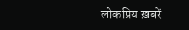लोकप्रिय ख़बरें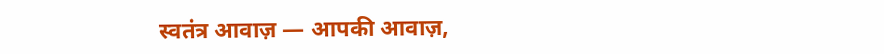स्वतंत्र आवाज़ — आपकी आवाज़,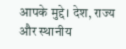आपके मुद्दे। देश, राज्य और स्थानीय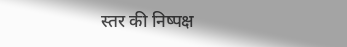स्तर की निष्पक्ष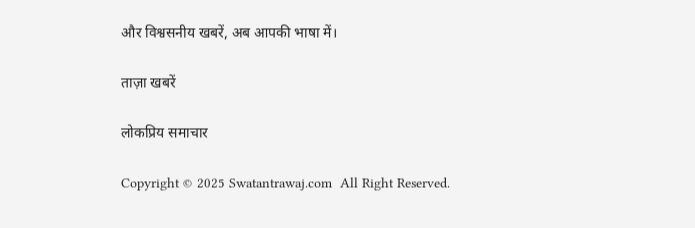और विश्वसनीय खबरें, अब आपकी भाषा में।

ताज़ा खबरें

लोकप्रिय समाचार

Copyright © 2025 Swatantrawaj.com  All Right Reserved.